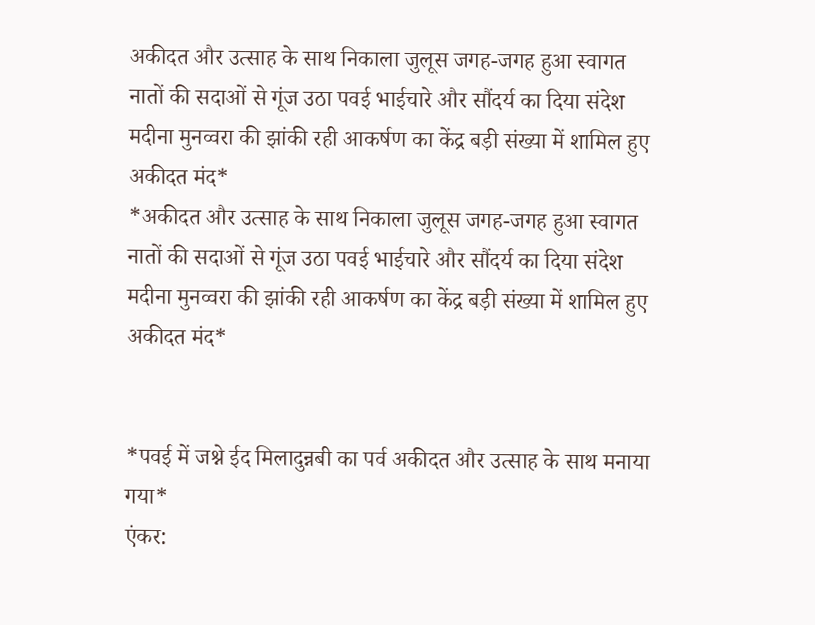अकीदत और उत्साह के साथ निकाला जुलूस जगह-जगह हुआ स्वागत नातों की सदाओं से गूंज उठा पवई भाईचारे और सौंदर्य का दिया संदेश मदीना मुनव्वरा की झांकी रही आकर्षण का केंद्र बड़ी संख्या में शामिल हुए अकीदत मंद*
*अकीदत और उत्साह के साथ निकाला जुलूस जगह-जगह हुआ स्वागत नातों की सदाओं से गूंज उठा पवई भाईचारे और सौंदर्य का दिया संदेश मदीना मुनव्वरा की झांकी रही आकर्षण का केंद्र बड़ी संख्या में शामिल हुए अकीदत मंद*


*पवई में जश्ने ईद मिलादुन्नबी का पर्व अकीदत और उत्साह के साथ मनाया गया*
एंकर: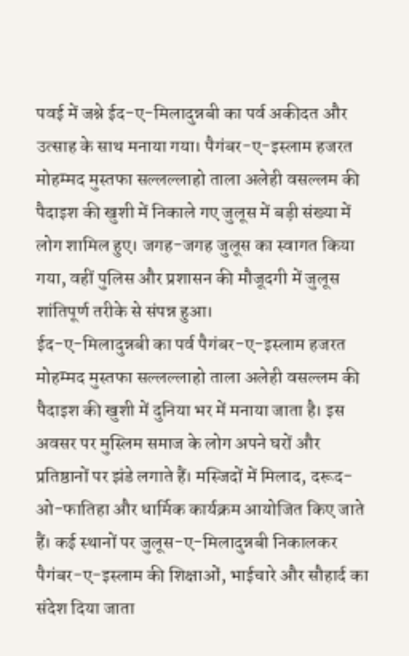पवई में जश्ने ईद-ए-मिलादुन्नबी का पर्व अकीदत और उत्साह के साथ मनाया गया। पैगंबर-ए-इस्लाम हजरत मोहम्मद मुस्तफा सल्लल्लाहो ताला अलेही वसल्लम की पैदाइश की खुशी में निकाले गए जुलूस में बड़ी संख्या में लोग शामिल हुए। जगह-जगह जुलूस का स्वागत किया गया, वहीं पुलिस और प्रशासन की मौजूदगी में जुलूस शांतिपूर्ण तरीके से संपन्न हुआ।
ईद-ए-मिलादुन्नबी का पर्व पैगंबर-ए-इस्लाम हजरत मोहम्मद मुस्तफा सल्लल्लाहो ताला अलेही वसल्लम की पैदाइश की खुशी में दुनिया भर में मनाया जाता है। इस अवसर पर मुस्लिम समाज के लोग अपने घरों और प्रतिष्ठानों पर झंडे लगाते हैं। मस्जिदों में मिलाद, दरूद-ओ-फातिहा और धार्मिक कार्यक्रम आयोजित किए जाते हैं। कई स्थानों पर जुलूस-ए-मिलादुन्नबी निकालकर पैगंबर-ए-इस्लाम की शिक्षाओं, भाईचारे और सौहार्द का संदेश दिया जाता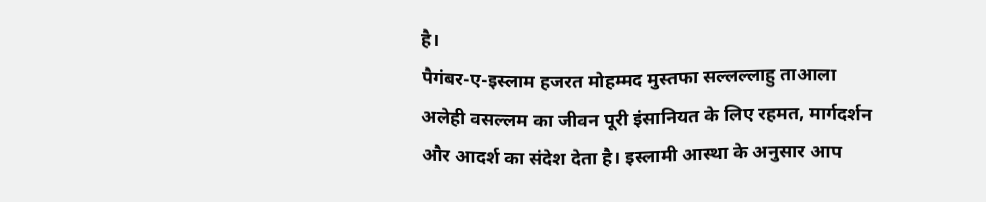है।
पैगंबर-ए-इस्लाम हजरत मोहम्मद मुस्तफा सल्लल्लाहु ताआला अलेही वसल्लम का जीवन पूरी इंसानियत के लिए रहमत, मार्गदर्शन और आदर्श का संदेश देता है। इस्लामी आस्था के अनुसार आप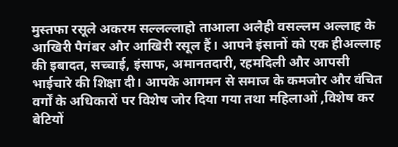मुस्तफा रसूले अकरम सल्लल्लाहो ताआला अलैही वसल्लम अल्लाह के आखिरी पैगंबर और आखिरी रसूल हैं। आपने इंसानों को एक हीअल्लाह की इबादत, सच्चाई, इंसाफ, अमानतदारी, रहमदिली और आपसी भाईचारे की शिक्षा दी। आपके आगमन से समाज के कमजोर और वंचित वर्गों के अधिकारों पर विशेष जोर दिया गया तथा महिलाओं ,विशेष कर बेटियों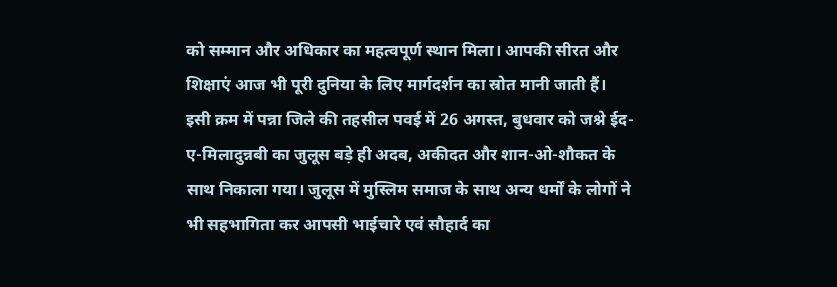को सम्मान और अधिकार का महत्वपूर्ण स्थान मिला। आपकी सीरत और शिक्षाएं आज भी पूरी दुनिया के लिए मार्गदर्शन का स्रोत मानी जाती हैं।
इसी क्रम में पन्ना जिले की तहसील पवई में 26 अगस्त, बुधवार को जश्ने ईद-ए-मिलादुन्नबी का जुलूस बड़े ही अदब, अकीदत और शान-ओ-शौकत के साथ निकाला गया। जुलूस में मुस्लिम समाज के साथ अन्य धर्मों के लोगों ने भी सहभागिता कर आपसी भाईचारे एवं सौहार्द का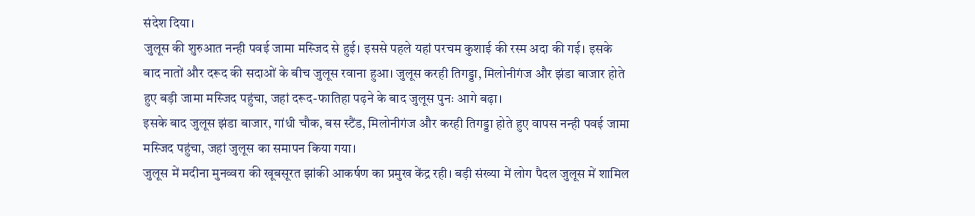संदेश दिया।
जुलूस की शुरुआत नन्ही पवई जामा मस्जिद से हुई। इससे पहले यहां परचम कुशाई की रस्म अदा की गई। इसके बाद नातों और दरूद की सदाओं के बीच जुलूस रवाना हुआ। जुलूस करही तिगड्डा, मिलोनीगंज और झंडा बाजार होते हुए बड़ी जामा मस्जिद पहुंचा, जहां दरूद-फातिहा पढ़ने के बाद जुलूस पुनः आगे बढ़ा।
इसके बाद जुलूस झंडा बाजार, गांधी चौक, बस स्टैंड, मिलोनीगंज और करही तिगड्डा होते हुए वापस नन्ही पवई जामा मस्जिद पहुंचा, जहां जुलूस का समापन किया गया।
जुलूस में मदीना मुनव्वरा की खूबसूरत झांकी आकर्षण का प्रमुख केंद्र रही। बड़ी संख्या में लोग पैदल जुलूस में शामिल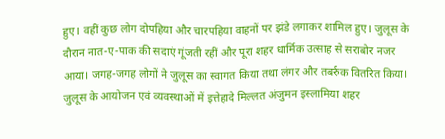हुए। वहीं कुछ लोग दोपहिया और चारपहिया वाहनों पर झंडे लगाकर शामिल हुए। जुलूस के दौरान नात-ए-पाक की सदाएं गूंजती रहीं और पूरा शहर धार्मिक उत्साह से सराबोर नजर आया। जगह-जगह लोगों ने जुलूस का स्वागत किया तथा लंगर और तबर्रुक वितरित किया।
जुलूस के आयोजन एवं व्यवस्थाओं में इत्तेहादे मिल्लत अंजुमन इस्लामिया शहर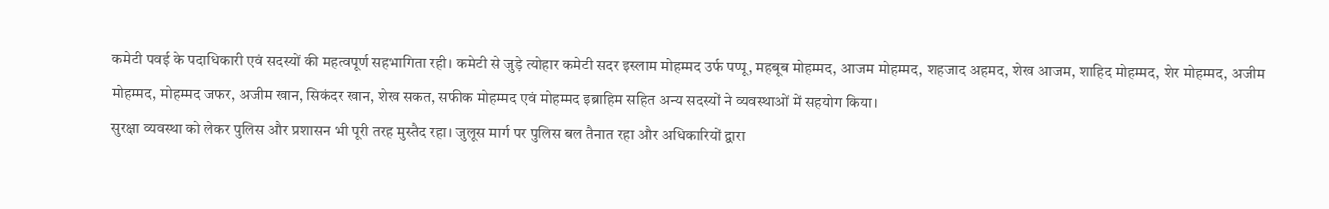कमेटी पवई के पदाधिकारी एवं सदस्यों की महत्वपूर्ण सहभागिता रही। कमेटी से जुड़े त्योहार कमेटी सदर इस्लाम मोहम्मद उर्फ पप्पू, महबूब मोहम्मद, आजम मोहम्मद, शहजाद अहमद, शेख आजम, शाहिद मोहम्मद, शेर मोहम्मद, अजीम मोहम्मद, मोहम्मद जफर, अजीम खान, सिकंदर खान, शेख सकत, सफीक मोहम्मद एवं मोहम्मद इब्राहिम सहित अन्य सदस्यों ने व्यवस्थाओं में सहयोग किया।
सुरक्षा व्यवस्था को लेकर पुलिस और प्रशासन भी पूरी तरह मुस्तैद रहा। जुलूस मार्ग पर पुलिस बल तैनात रहा और अधिकारियों द्वारा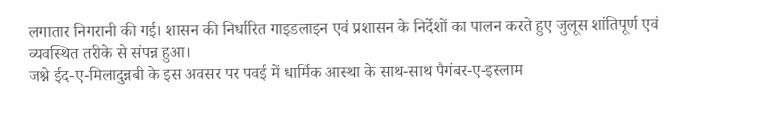लगातार निगरानी की गई। शासन की निर्धारित गाइडलाइन एवं प्रशासन के निर्देशों का पालन करते हुए जुलूस शांतिपूर्ण एवं व्यवस्थित तरीके से संपन्न हुआ।
जश्ने ईद-ए-मिलादुन्नबी के इस अवसर पर पवई में धार्मिक आस्था के साथ-साथ पैगंबर-ए-इस्लाम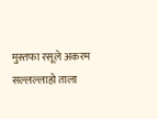मुस्तफा रसूले अकरम सल्लल्लाहो ताला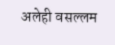अलेही वसल्लम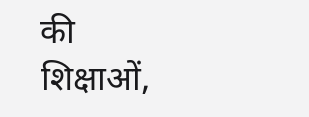की शिक्षाओं,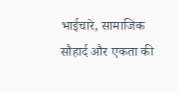भाईचारे, सामाजिक सौहार्द और एकता की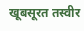खूबसूरत तस्वीर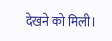देखने को मिली।